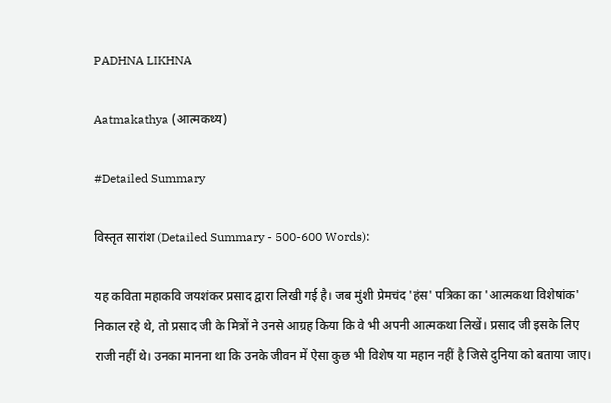PADHNA LIKHNA

Aatmakathya (आत्मकथ्य)

#Detailed Summary

विस्तृत सारांश (Detailed Summary - 500-600 Words):

यह कविता महाकवि जयशंकर प्रसाद द्वारा लिखी गई है। जब मुंशी प्रेमचंद 'हंस' पत्रिका का 'आत्मकथा विशेषांक' निकाल रहे थे, तो प्रसाद जी के मित्रों ने उनसे आग्रह किया कि वे भी अपनी आत्मकथा लिखें। प्रसाद जी इसके लिए राजी नहीं थे। उनका मानना था कि उनके जीवन में ऐसा कुछ भी विशेष या महान नहीं है जिसे दुनिया को बताया जाए।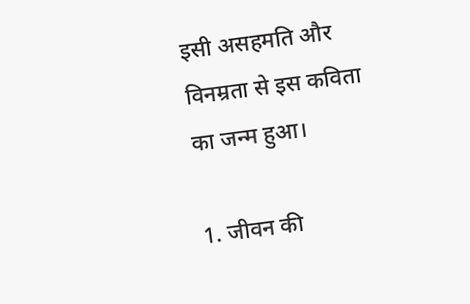इसी असहमति और विनम्रता से इस कविता का जन्म हुआ।

1. जीवन की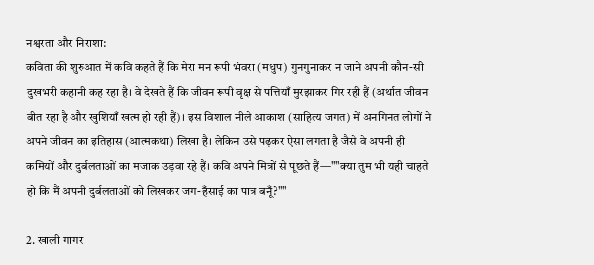नश्वरता और निराशा:
कविता की शुरुआत में कवि कहते हैं कि मेरा मन रूपी भंवरा (मधुप) गुनगुनाकर न जाने अपनी कौन-सी दुखभरी कहानी कह रहा है। वे देखते हैं कि जीवन रूपी वृक्ष से पत्तियाँ मुरझाकर गिर रही हैं (अर्थात जीवन बीत रहा है और खुशियाँ खत्म हो रही हैं)। इस विशाल नीले आकाश (साहित्य जगत) में अनगिनत लोगों ने अपने जीवन का इतिहास (आत्मकथा) लिखा है। लेकिन उसे पढ़कर ऐसा लगता है जैसे वे अपनी ही कमियों और दुर्बलताओं का मजाक उड़वा रहे हैं। कवि अपने मित्रों से पूछते हैं—""क्या तुम भी यही चाहते हो कि मैं अपनी दुर्बलताओं को लिखकर जग-हँसाई का पात्र बनूँ?""

2. खाली गागर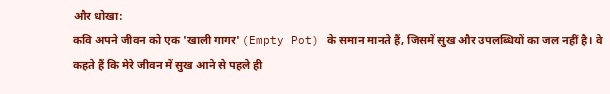और धोखा:
कवि अपने जीवन को एक 'खाली गागर' (Empty Pot) के समान मानते हैं, जिसमें सुख और उपलब्धियों का जल नहीं है। वे कहते हैं कि मेरे जीवन में सुख आने से पहले ही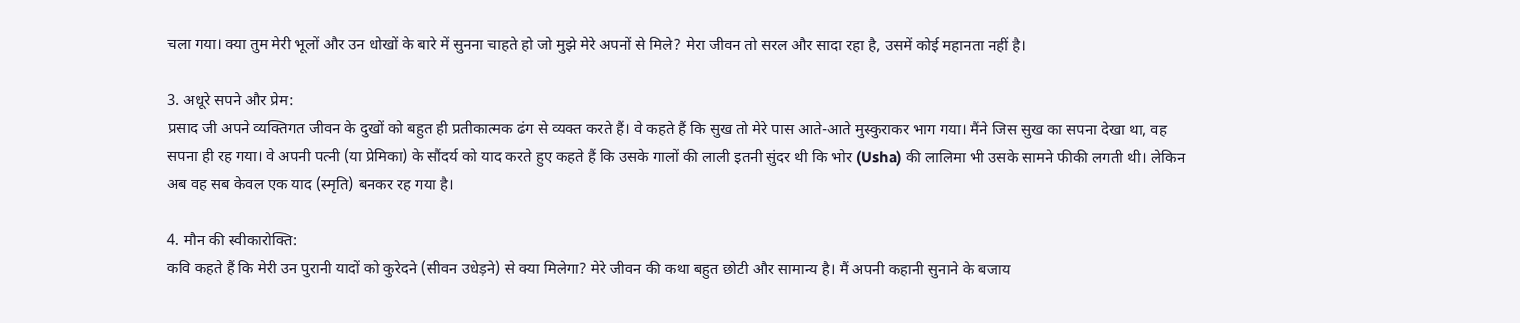चला गया। क्या तुम मेरी भूलों और उन धोखों के बारे में सुनना चाहते हो जो मुझे मेरे अपनों से मिले? मेरा जीवन तो सरल और सादा रहा है, उसमें कोई महानता नहीं है।

3. अधूरे सपने और प्रेम:
प्रसाद जी अपने व्यक्तिगत जीवन के दुखों को बहुत ही प्रतीकात्मक ढंग से व्यक्त करते हैं। वे कहते हैं कि सुख तो मेरे पास आते-आते मुस्कुराकर भाग गया। मैंने जिस सुख का सपना देखा था, वह सपना ही रह गया। वे अपनी पत्नी (या प्रेमिका) के सौंदर्य को याद करते हुए कहते हैं कि उसके गालों की लाली इतनी सुंदर थी कि भोर (Usha) की लालिमा भी उसके सामने फीकी लगती थी। लेकिन अब वह सब केवल एक याद (स्मृति) बनकर रह गया है।

4. मौन की स्वीकारोक्ति:
कवि कहते हैं कि मेरी उन पुरानी यादों को कुरेदने (सीवन उधेड़ने) से क्या मिलेगा? मेरे जीवन की कथा बहुत छोटी और सामान्य है। मैं अपनी कहानी सुनाने के बजाय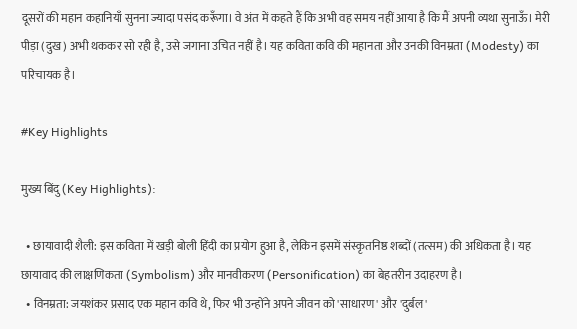दूसरों की महान कहानियाँ सुनना ज्यादा पसंद करूँगा। वे अंत में कहते हैं कि अभी वह समय नहीं आया है कि मैं अपनी व्यथा सुनाऊँ। मेरी पीड़ा (दुख) अभी थककर सो रही है, उसे जगाना उचित नहीं है। यह कविता कवि की महानता और उनकी विनम्रता (Modesty) का परिचायक है।

#Key Highlights

मुख्य बिंदु (Key Highlights):

  • छायावादी शैली: इस कविता में खड़ी बोली हिंदी का प्रयोग हुआ है, लेकिन इसमें संस्कृतनिष्ठ शब्दों (तत्सम) की अधिकता है। यह छायावाद की लाक्षणिकता (Symbolism) और मानवीकरण (Personification) का बेहतरीन उदाहरण है।
  • विनम्रता: जयशंकर प्रसाद एक महान कवि थे, फिर भी उन्होंने अपने जीवन को 'साधारण' और 'दुर्बल'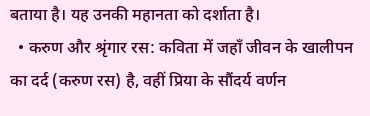बताया है। यह उनकी महानता को दर्शाता है।
  • करुण और श्रृंगार रस: कविता में जहाँ जीवन के खालीपन का दर्द (करुण रस) है, वहीं प्रिया के सौंदर्य वर्णन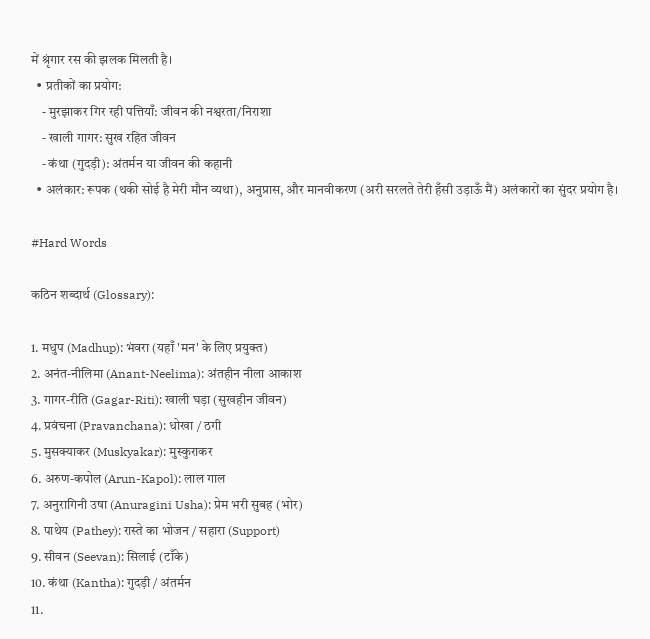में श्रृंगार रस की झलक मिलती है।
  • प्रतीकों का प्रयोग:
    - मुरझाकर गिर रही पत्तियाँ: जीवन की नश्वरता/निराशा
    - खाली गागर: सुख रहित जीवन
    - कंथा (गुदड़ी): अंतर्मन या जीवन की कहानी
  • अलंकार: रूपक (थकी सोई है मेरी मौन व्यथा), अनुप्रास, और मानवीकरण (अरी सरलते तेरी हँसी उड़ाऊँ मैं) अलंकारों का सुंदर प्रयोग है।

#Hard Words

कठिन शब्दार्थ (Glossary):

1. मधुप (Madhup): भंवरा (यहाँ 'मन' के लिए प्रयुक्त)
2. अनंत-नीलिमा (Anant-Neelima): अंतहीन नीला आकाश
3. गागर-रीति (Gagar-Riti): खाली घड़ा (सुखहीन जीवन)
4. प्रवंचना (Pravanchana): धोखा / ठगी
5. मुसक्याकर (Muskyakar): मुस्कुराकर
6. अरुण-कपोल (Arun-Kapol): लाल गाल
7. अनुरागिनी उषा (Anuragini Usha): प्रेम भरी सुबह (भोर)
8. पाथेय (Pathey): रास्ते का भोजन / सहारा (Support)
9. सीवन (Seevan): सिलाई (टाँके)
10. कंथा (Kantha): गुदड़ी / अंतर्मन
11.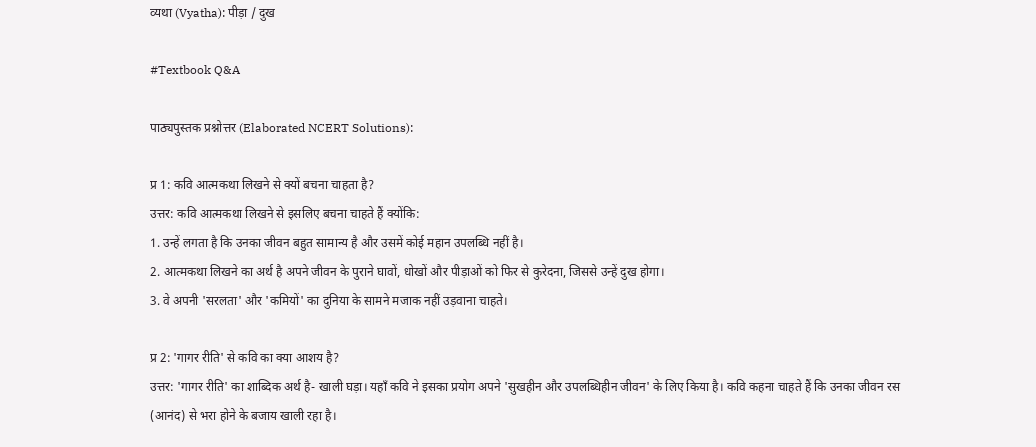व्यथा (Vyatha): पीड़ा / दुख

#Textbook Q&A

पाठ्यपुस्तक प्रश्नोत्तर (Elaborated NCERT Solutions):

प्र 1: कवि आत्मकथा लिखने से क्यों बचना चाहता है?
उत्तर: कवि आत्मकथा लिखने से इसलिए बचना चाहते हैं क्योंकि:
1. उन्हें लगता है कि उनका जीवन बहुत सामान्य है और उसमें कोई महान उपलब्धि नहीं है।
2. आत्मकथा लिखने का अर्थ है अपने जीवन के पुराने घावों, धोखों और पीड़ाओं को फिर से कुरेदना, जिससे उन्हें दुख होगा।
3. वे अपनी 'सरलता' और 'कमियों' का दुनिया के सामने मजाक नहीं उड़वाना चाहते।

प्र 2: 'गागर रीति' से कवि का क्या आशय है?
उत्तर: 'गागर रीति' का शाब्दिक अर्थ है- खाली घड़ा। यहाँ कवि ने इसका प्रयोग अपने 'सुखहीन और उपलब्धिहीन जीवन' के लिए किया है। कवि कहना चाहते हैं कि उनका जीवन रस (आनंद) से भरा होने के बजाय खाली रहा है।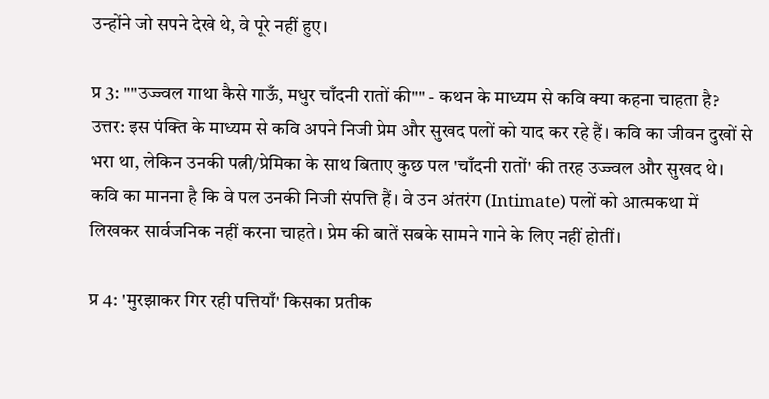उन्होंने जो सपने देखे थे, वे पूरे नहीं हुए।

प्र 3: ""उज्ज्वल गाथा कैसे गाऊँ, मधुर चाँदनी रातों की"" - कथन के माध्यम से कवि क्या कहना चाहता है?
उत्तर: इस पंक्ति के माध्यम से कवि अपने निजी प्रेम और सुखद पलों को याद कर रहे हैं। कवि का जीवन दुखों से भरा था, लेकिन उनकी पत्नी/प्रेमिका के साथ बिताए कुछ पल 'चाँदनी रातों' की तरह उज्ज्वल और सुखद थे। कवि का मानना है कि वे पल उनकी निजी संपत्ति हैं। वे उन अंतरंग (Intimate) पलों को आत्मकथा में लिखकर सार्वजनिक नहीं करना चाहते। प्रेम की बातें सबके सामने गाने के लिए नहीं होतीं।

प्र 4: 'मुरझाकर गिर रही पत्तियाँ' किसका प्रतीक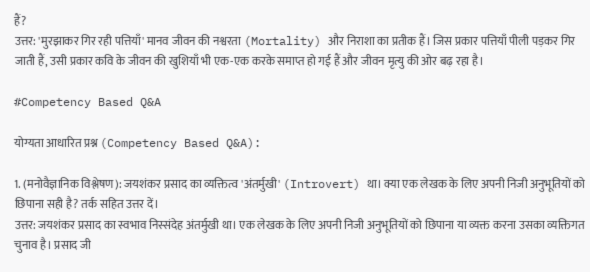हैं?
उत्तर: 'मुरझाकर गिर रही पत्तियाँ' मानव जीवन की नश्वरता (Mortality) और निराशा का प्रतीक हैं। जिस प्रकार पत्तियाँ पीली पड़कर गिर जाती हैं, उसी प्रकार कवि के जीवन की खुशियाँ भी एक-एक करके समाप्त हो गई हैं और जीवन मृत्यु की ओर बढ़ रहा है।

#Competency Based Q&A

योग्यता आधारित प्रश्न (Competency Based Q&A):

1. (मनोवैज्ञानिक विश्लेषण): जयशंकर प्रसाद का व्यक्तित्व 'अंतर्मुखी' (Introvert) था। क्या एक लेखक के लिए अपनी निजी अनुभूतियों को छिपाना सही है? तर्क सहित उत्तर दें।
उत्तर: जयशंकर प्रसाद का स्वभाव निस्संदेह अंतर्मुखी था। एक लेखक के लिए अपनी निजी अनुभूतियों को छिपाना या व्यक्त करना उसका व्यक्तिगत चुनाव है। प्रसाद जी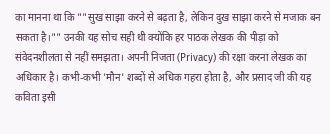का मानना था कि ""सुख साझा करने से बढ़ता है, लेकिन दुख साझा करने से मजाक बन सकता है।"" उनकी यह सोच सही थी क्योंकि हर पाठक लेखक की पीड़ा को संवेदनशीलता से नहीं समझता। अपनी निजता (Privacy) की रक्षा करना लेखक का अधिकार है। कभी-कभी 'मौन' शब्दों से अधिक गहरा होता है, और प्रसाद जी की यह कविता इसी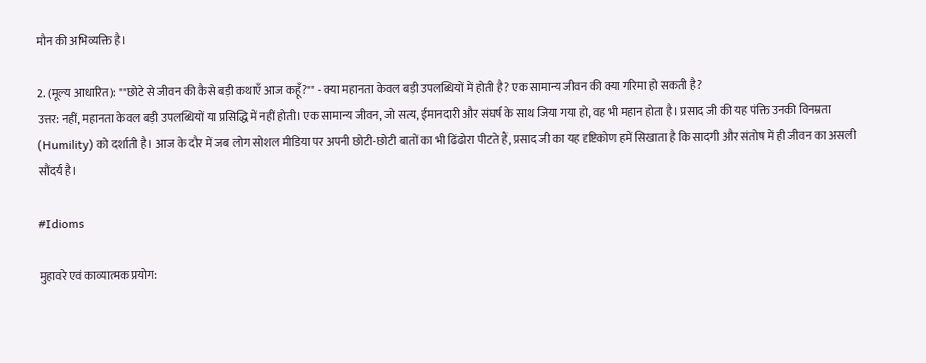मौन की अभिव्यक्ति है।

2. (मूल्य आधारित): ""छोटे से जीवन की कैसे बड़ी कथाएँ आज कहूँ?"" - क्या महानता केवल बड़ी उपलब्धियों में होती है? एक सामान्य जीवन की क्या गरिमा हो सकती है?
उत्तर: नहीं, महानता केवल बड़ी उपलब्धियों या प्रसिद्धि में नहीं होती। एक सामान्य जीवन, जो सत्य, ईमानदारी और संघर्ष के साथ जिया गया हो, वह भी महान होता है। प्रसाद जी की यह पंक्ति उनकी विनम्रता (Humility) को दर्शाती है। आज के दौर में जब लोग सोशल मीडिया पर अपनी छोटी-छोटी बातों का भी ढिंढोरा पीटते हैं, प्रसाद जी का यह दृष्टिकोण हमें सिखाता है कि सादगी और संतोष में ही जीवन का असली सौंदर्य है।

#Idioms

मुहावरे एवं काव्यात्मक प्रयोग: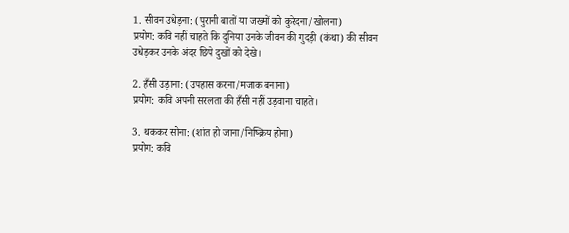1. सीवन उधेड़ना: (पुरानी बातों या जख्मों को कुरेदना/खोलना)
प्रयोग: कवि नहीं चाहते कि दुनिया उनके जीवन की गुदड़ी (कंथा) की सीवन उधेड़कर उनके अंदर छिपे दुखों को देखे।

2. हँसी उड़ाना: (उपहास करना/मजाक बनाना)
प्रयोग: कवि अपनी सरलता की हँसी नहीं उड़वाना चाहते।

3. थककर सोना: (शांत हो जाना/निष्क्रिय होना)
प्रयोग: कवि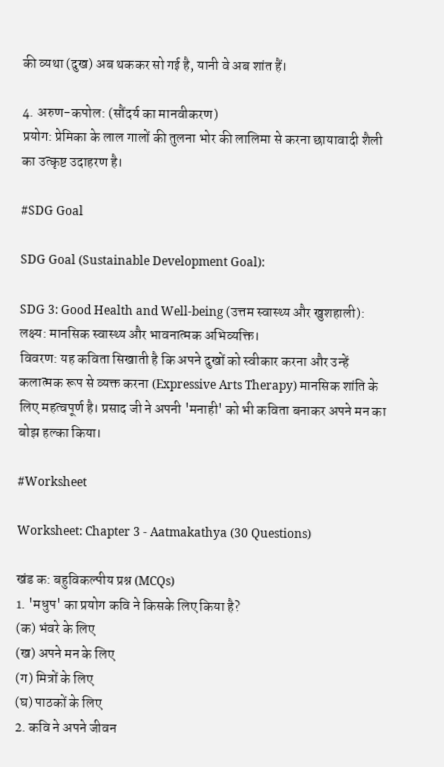की व्यथा (दुख) अब थककर सो गई है, यानी वे अब शांत हैं।

4. अरुण-कपोल: (सौंदर्य का मानवीकरण)
प्रयोग: प्रेमिका के लाल गालों की तुलना भोर की लालिमा से करना छायावादी शैली का उत्कृष्ट उदाहरण है।

#SDG Goal

SDG Goal (Sustainable Development Goal):

SDG 3: Good Health and Well-being (उत्तम स्वास्थ्य और खुशहाली):
लक्ष्य: मानसिक स्वास्थ्य और भावनात्मक अभिव्यक्ति।
विवरण: यह कविता सिखाती है कि अपने दुखों को स्वीकार करना और उन्हें कलात्मक रूप से व्यक्त करना (Expressive Arts Therapy) मानसिक शांति के लिए महत्वपूर्ण है। प्रसाद जी ने अपनी 'मनाही' को भी कविता बनाकर अपने मन का बोझ हल्का किया।

#Worksheet

Worksheet: Chapter 3 - Aatmakathya (30 Questions)

खंड क: बहुविकल्पीय प्रश्न (MCQs)
1. 'मधुप' का प्रयोग कवि ने किसके लिए किया है?
(क) भंवरे के लिए
(ख) अपने मन के लिए
(ग) मित्रों के लिए
(घ) पाठकों के लिए
2. कवि ने अपने जीवन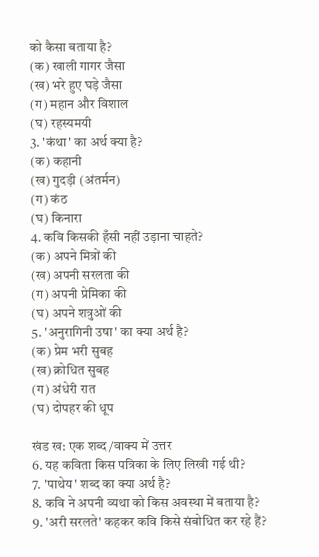को कैसा बताया है?
(क) खाली गागर जैसा
(ख) भरे हुए घड़े जैसा
(ग) महान और विशाल
(घ) रहस्यमयी
3. 'कंथा' का अर्थ क्या है?
(क) कहानी
(ख) गुदड़ी (अंतर्मन)
(ग) कंठ
(घ) किनारा
4. कवि किसकी हँसी नहीं उड़ाना चाहते?
(क) अपने मित्रों की
(ख) अपनी सरलता की
(ग) अपनी प्रेमिका की
(घ) अपने शत्रुओं की
5. 'अनुरागिनी उषा' का क्या अर्थ है?
(क) प्रेम भरी सुबह
(ख) क्रोधित सुबह
(ग) अंधेरी रात
(घ) दोपहर की धूप

खंड ख: एक शब्द/वाक्य में उत्तर
6. यह कविता किस पत्रिका के लिए लिखी गई थी?
7. 'पाथेय' शब्द का क्या अर्थ है?
8. कवि ने अपनी व्यथा को किस अवस्था में बताया है?
9. 'अरी सरलते' कहकर कवि किसे संबोधित कर रहे हैं?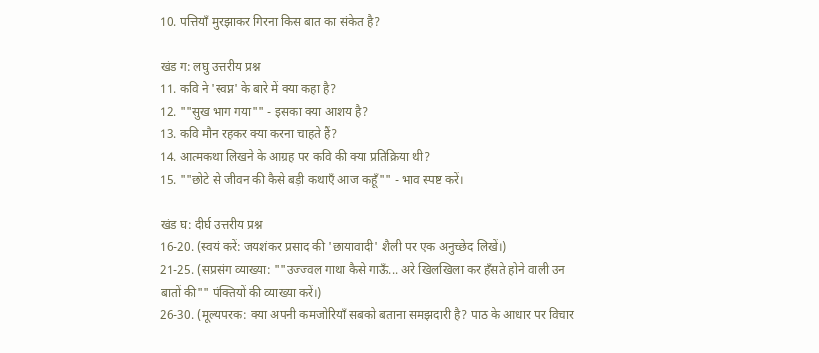10. पत्तियाँ मुरझाकर गिरना किस बात का संकेत है?

खंड ग: लघु उत्तरीय प्रश्न
11. कवि ने 'स्वप्न' के बारे में क्या कहा है?
12. ""सुख भाग गया"" - इसका क्या आशय है?
13. कवि मौन रहकर क्या करना चाहते हैं?
14. आत्मकथा लिखने के आग्रह पर कवि की क्या प्रतिक्रिया थी?
15. ""छोटे से जीवन की कैसे बड़ी कथाएँ आज कहूँ"" - भाव स्पष्ट करें।

खंड घ: दीर्घ उत्तरीय प्रश्न
16-20. (स्वयं करें: जयशंकर प्रसाद की 'छायावादी' शैली पर एक अनुच्छेद लिखें।)
21-25. (सप्रसंग व्याख्या: ""उज्ज्वल गाथा कैसे गाऊँ... अरे खिलखिला कर हँसते होने वाली उन बातों की"" पंक्तियों की व्याख्या करें।)
26-30. (मूल्यपरक: क्या अपनी कमजोरियाँ सबको बताना समझदारी है? पाठ के आधार पर विचार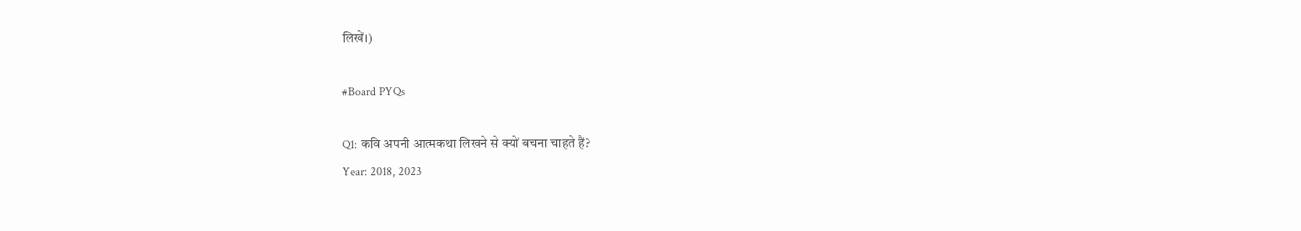लिखें।)

#Board PYQs

Q1: कवि अपनी आत्मकथा लिखने से क्यों बचना चाहते हैं?
Year: 2018, 2023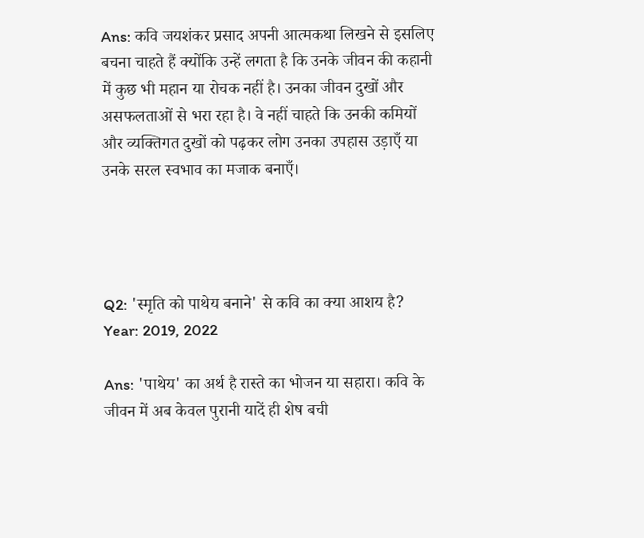Ans: कवि जयशंकर प्रसाद अपनी आत्मकथा लिखने से इसलिए बचना चाहते हैं क्योंकि उन्हें लगता है कि उनके जीवन की कहानी में कुछ भी महान या रोचक नहीं है। उनका जीवन दुखों और असफलताओं से भरा रहा है। वे नहीं चाहते कि उनकी कमियों और व्यक्तिगत दुखों को पढ़कर लोग उनका उपहास उड़ाएँ या उनके सरल स्वभाव का मजाक बनाएँ।




Q2: 'स्मृति को पाथेय बनाने' से कवि का क्या आशय है?
Year: 2019, 2022

Ans: 'पाथेय' का अर्थ है रास्ते का भोजन या सहारा। कवि के जीवन में अब केवल पुरानी यादें ही शेष बची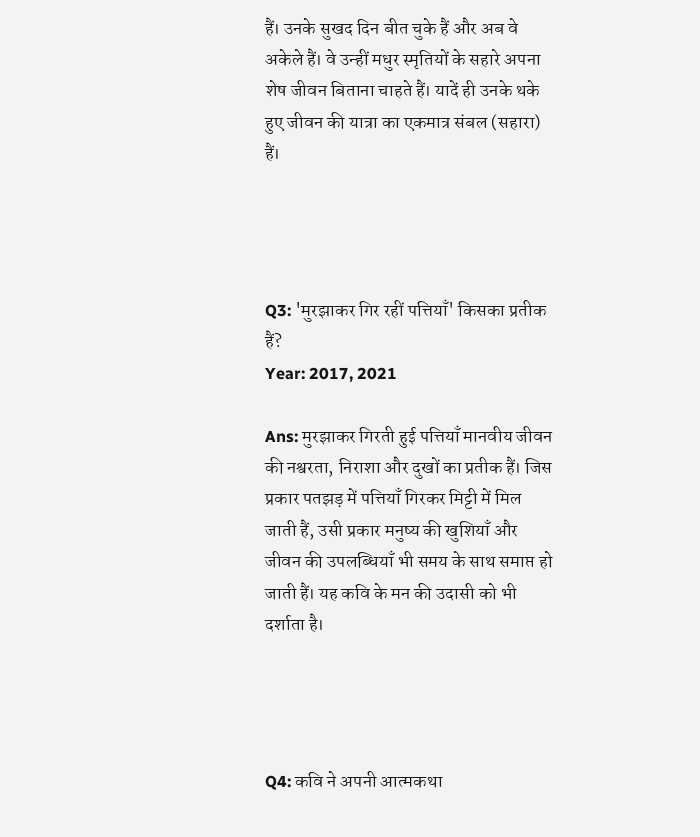हैं। उनके सुखद दिन बीत चुके हैं और अब वे अकेले हैं। वे उन्हीं मधुर स्मृतियों के सहारे अपना शेष जीवन बिताना चाहते हैं। यादें ही उनके थके हुए जीवन की यात्रा का एकमात्र संबल (सहारा) हैं।




Q3: 'मुरझाकर गिर रहीं पत्तियाँ' किसका प्रतीक हैं?
Year: 2017, 2021

Ans: मुरझाकर गिरती हुई पत्तियाँ मानवीय जीवन की नश्वरता, निराशा और दुखों का प्रतीक हैं। जिस प्रकार पतझड़ में पत्तियाँ गिरकर मिट्टी में मिल जाती हैं, उसी प्रकार मनुष्य की खुशियाँ और जीवन की उपलब्धियाँ भी समय के साथ समाप्त हो जाती हैं। यह कवि के मन की उदासी को भी दर्शाता है।




Q4: कवि ने अपनी आत्मकथा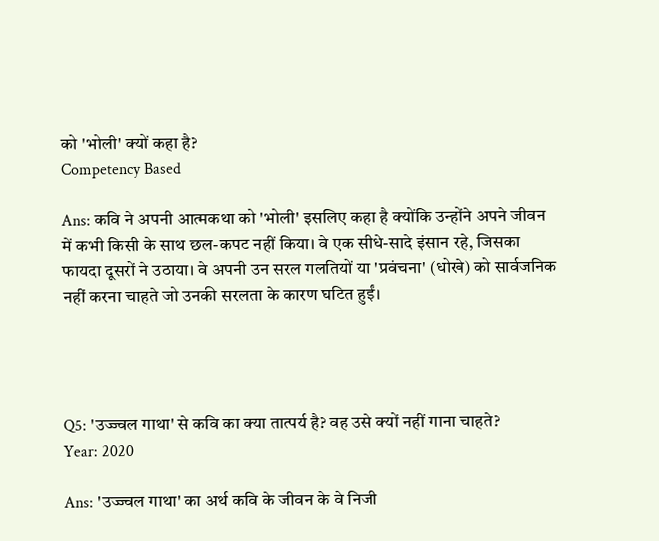को 'भोली' क्यों कहा है?
Competency Based

Ans: कवि ने अपनी आत्मकथा को 'भोली' इसलिए कहा है क्योंकि उन्होंने अपने जीवन में कभी किसी के साथ छल-कपट नहीं किया। वे एक सीधे-सादे इंसान रहे, जिसका फायदा दूसरों ने उठाया। वे अपनी उन सरल गलतियों या 'प्रवंचना' (धोखे) को सार्वजनिक नहीं करना चाहते जो उनकी सरलता के कारण घटित हुईं।




Q5: 'उज्ज्वल गाथा' से कवि का क्या तात्पर्य है? वह उसे क्यों नहीं गाना चाहते?
Year: 2020

Ans: 'उज्ज्वल गाथा' का अर्थ कवि के जीवन के वे निजी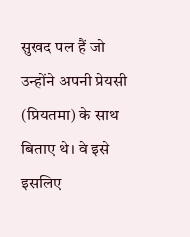सुखद पल हैं जो उन्होंने अपनी प्रेयसी (प्रियतमा) के साथ बिताए थे। वे इसे इसलिए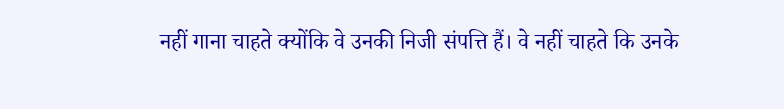नहीं गाना चाहते क्योंकि वे उनकी निजी संपत्ति हैं। वे नहीं चाहते कि उनके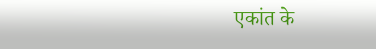एकांत के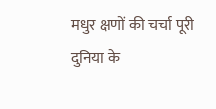मधुर क्षणों की चर्चा पूरी दुनिया के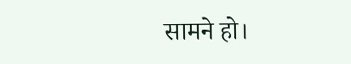सामने हो।